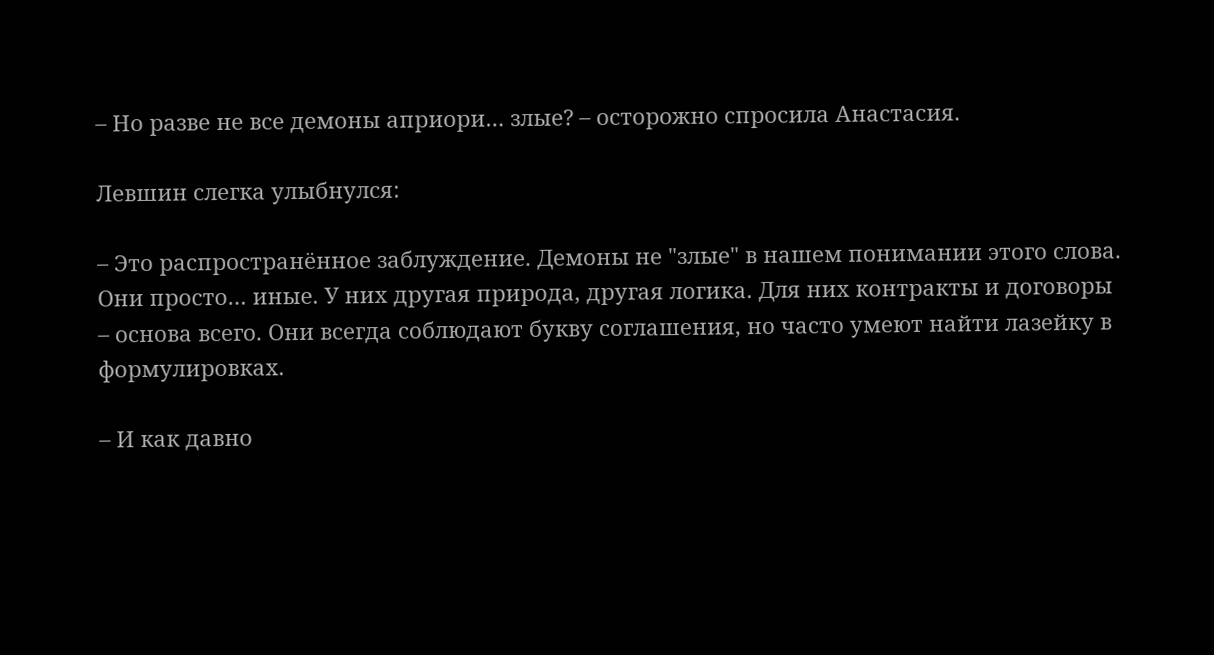– Но разве не все демоны априори… злые? – осторожно спросила Анастасия.

Левшин слегка улыбнулся:

– Это распространённое заблуждение. Демоны не "злые" в нашем понимании этого слова. Они просто… иные. У них другая природа, другая логика. Для них контракты и договоры – основа всего. Они всегда соблюдают букву соглашения, но часто умеют найти лазейку в формулировках.

– И как давно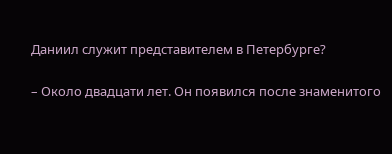Даниил служит представителем в Петербурге?

– Около двадцати лет. Он появился после знаменитого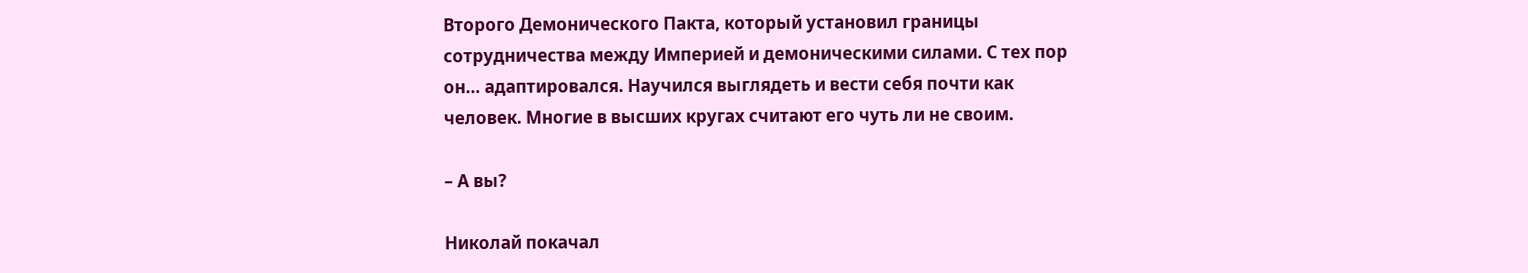Второго Демонического Пакта, который установил границы сотрудничества между Империей и демоническими силами. С тех пор он… адаптировался. Научился выглядеть и вести себя почти как человек. Многие в высших кругах считают его чуть ли не своим.

– А вы?

Николай покачал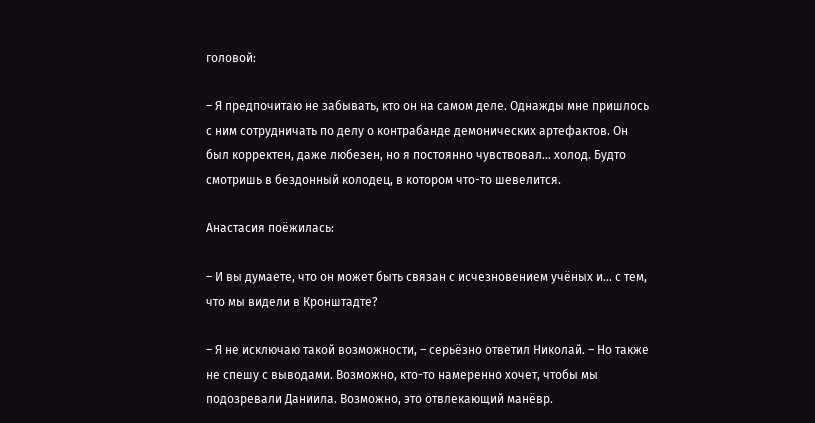головой:

– Я предпочитаю не забывать, кто он на самом деле. Однажды мне пришлось с ним сотрудничать по делу о контрабанде демонических артефактов. Он был корректен, даже любезен, но я постоянно чувствовал… холод. Будто смотришь в бездонный колодец, в котором что-то шевелится.

Анастасия поёжилась:

– И вы думаете, что он может быть связан с исчезновением учёных и… с тем, что мы видели в Кронштадте?

– Я не исключаю такой возможности, – серьёзно ответил Николай. – Но также не спешу с выводами. Возможно, кто-то намеренно хочет, чтобы мы подозревали Даниила. Возможно, это отвлекающий манёвр.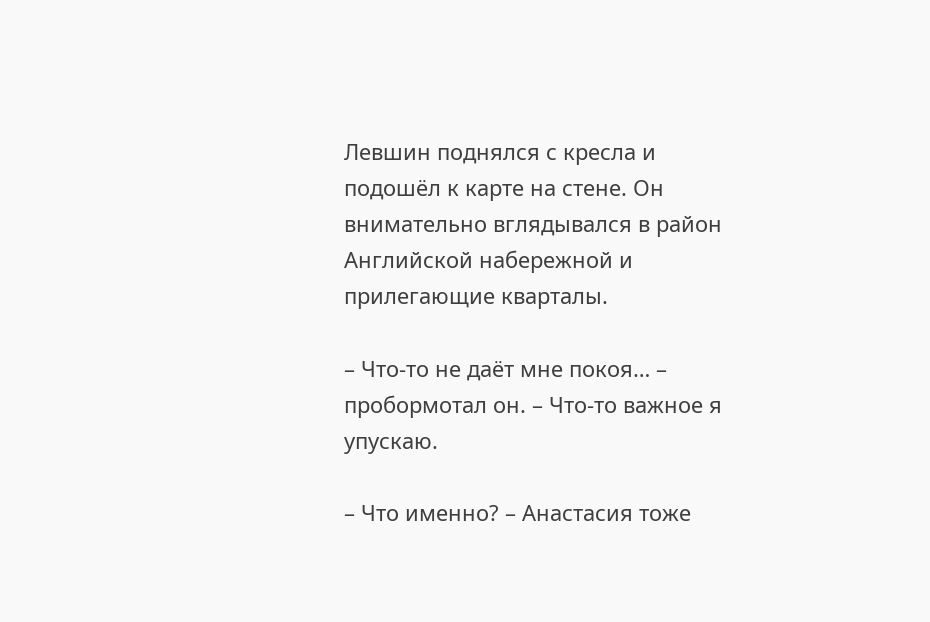Левшин поднялся с кресла и подошёл к карте на стене. Он внимательно вглядывался в район Английской набережной и прилегающие кварталы.

– Что-то не даёт мне покоя… – пробормотал он. – Что-то важное я упускаю.

– Что именно? – Анастасия тоже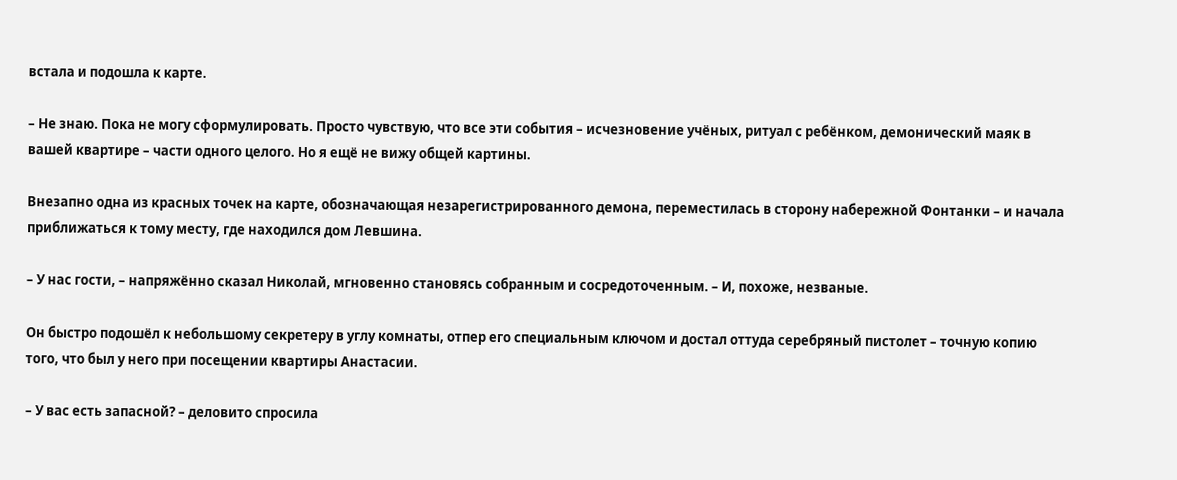встала и подошла к карте.

– Не знаю. Пока не могу сформулировать. Просто чувствую, что все эти события – исчезновение учёных, ритуал с ребёнком, демонический маяк в вашей квартире – части одного целого. Но я ещё не вижу общей картины.

Внезапно одна из красных точек на карте, обозначающая незарегистрированного демона, переместилась в сторону набережной Фонтанки – и начала приближаться к тому месту, где находился дом Левшина.

– У нас гости, – напряжённо сказал Николай, мгновенно становясь собранным и сосредоточенным. – И, похоже, незваные.

Он быстро подошёл к небольшому секретеру в углу комнаты, отпер его специальным ключом и достал оттуда серебряный пистолет – точную копию того, что был у него при посещении квартиры Анастасии.

– У вас есть запасной? – деловито спросила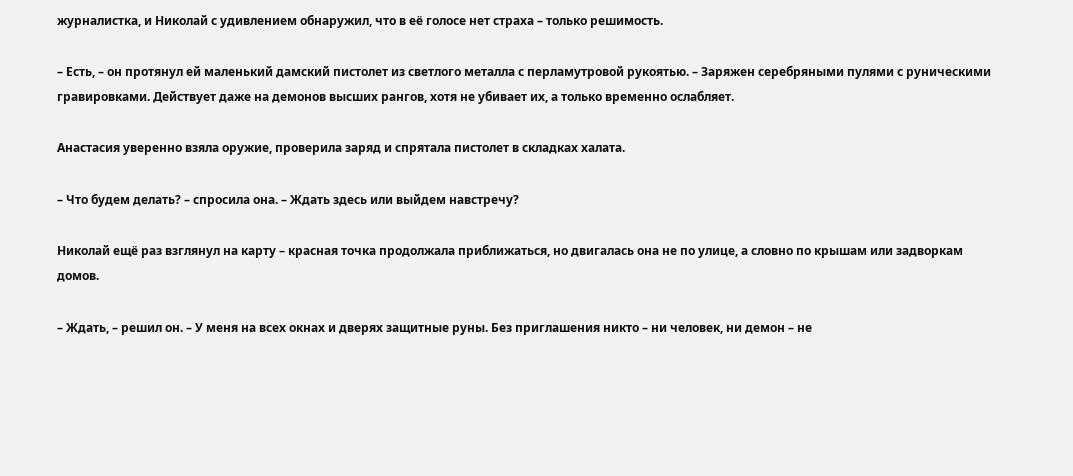журналистка, и Николай с удивлением обнаружил, что в её голосе нет страха – только решимость.

– Есть, – он протянул ей маленький дамский пистолет из светлого металла с перламутровой рукоятью. – Заряжен серебряными пулями с руническими гравировками. Действует даже на демонов высших рангов, хотя не убивает их, а только временно ослабляет.

Анастасия уверенно взяла оружие, проверила заряд и спрятала пистолет в складках халата.

– Что будем делать? – спросила она. – Ждать здесь или выйдем навстречу?

Николай ещё раз взглянул на карту – красная точка продолжала приближаться, но двигалась она не по улице, а словно по крышам или задворкам домов.

– Ждать, – решил он. – У меня на всех окнах и дверях защитные руны. Без приглашения никто – ни человек, ни демон – не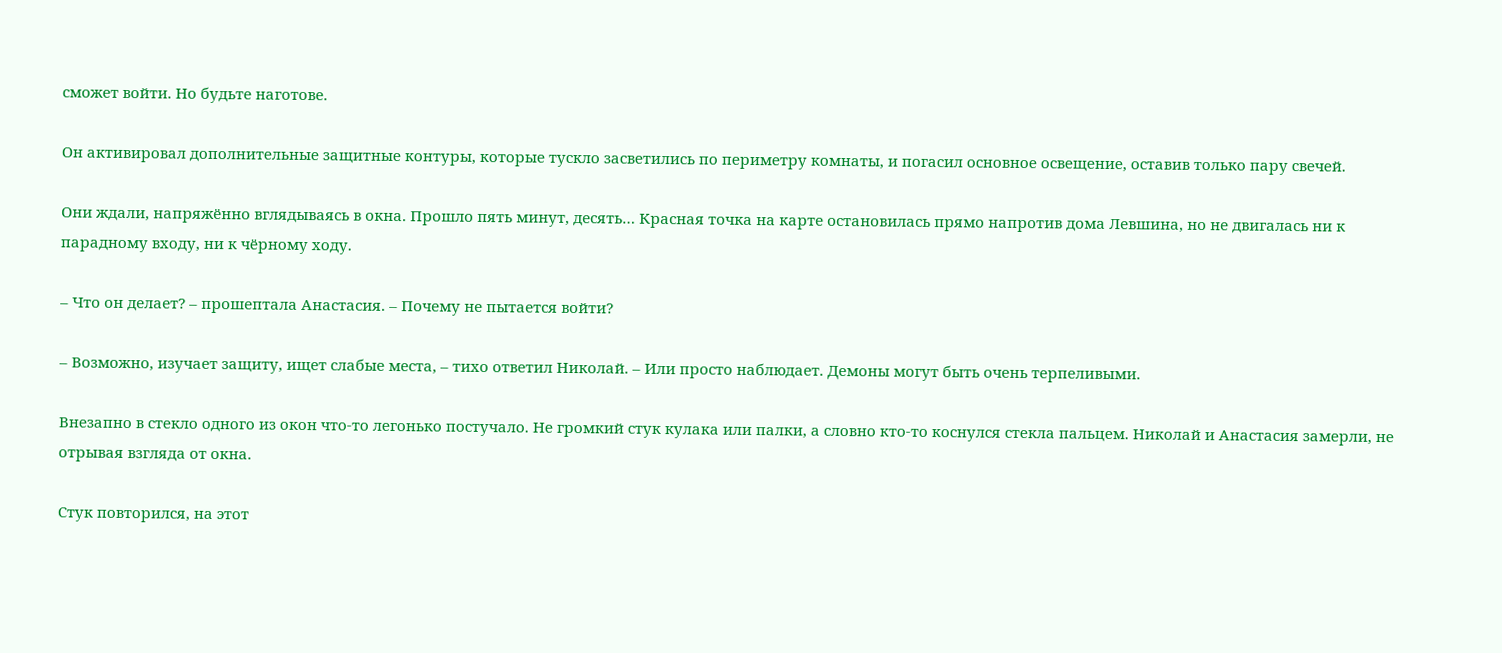сможет войти. Но будьте наготове.

Он активировал дополнительные защитные контуры, которые тускло засветились по периметру комнаты, и погасил основное освещение, оставив только пару свечей.

Они ждали, напряжённо вглядываясь в окна. Прошло пять минут, десять… Красная точка на карте остановилась прямо напротив дома Левшина, но не двигалась ни к парадному входу, ни к чёрному ходу.

– Что он делает? – прошептала Анастасия. – Почему не пытается войти?

– Возможно, изучает защиту, ищет слабые места, – тихо ответил Николай. – Или просто наблюдает. Демоны могут быть очень терпеливыми.

Внезапно в стекло одного из окон что-то легонько постучало. Не громкий стук кулака или палки, а словно кто-то коснулся стекла пальцем. Николай и Анастасия замерли, не отрывая взгляда от окна.

Стук повторился, на этот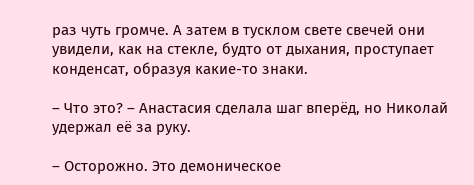раз чуть громче. А затем в тусклом свете свечей они увидели, как на стекле, будто от дыхания, проступает конденсат, образуя какие-то знаки.

– Что это? – Анастасия сделала шаг вперёд, но Николай удержал её за руку.

– Осторожно. Это демоническое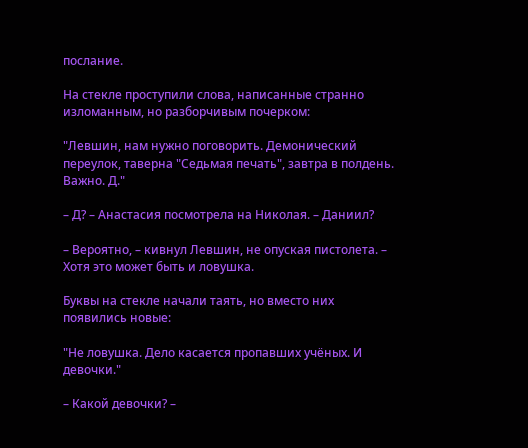послание.

На стекле проступили слова, написанные странно изломанным, но разборчивым почерком:

"Левшин, нам нужно поговорить. Демонический переулок, таверна "Седьмая печать", завтра в полдень. Важно. Д."

– Д? – Анастасия посмотрела на Николая. – Даниил?

– Вероятно, – кивнул Левшин, не опуская пистолета. – Хотя это может быть и ловушка.

Буквы на стекле начали таять, но вместо них появились новые:

"Не ловушка. Дело касается пропавших учёных. И девочки."

– Какой девочки? –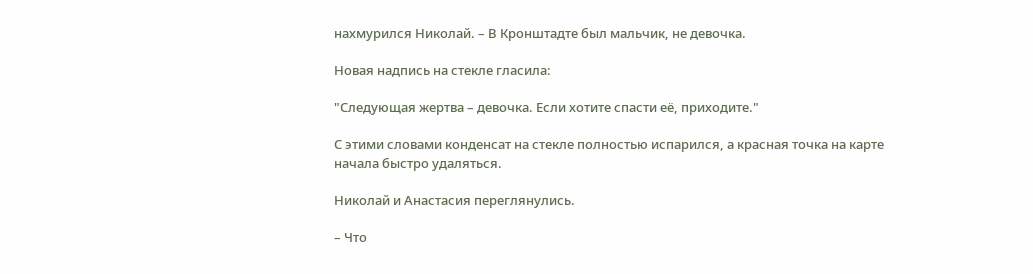нахмурился Николай. – В Кронштадте был мальчик, не девочка.

Новая надпись на стекле гласила:

"Следующая жертва – девочка. Если хотите спасти её, приходите."

С этими словами конденсат на стекле полностью испарился, а красная точка на карте начала быстро удаляться.

Николай и Анастасия переглянулись.

– Что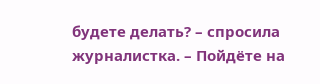будете делать? – спросила журналистка. – Пойдёте на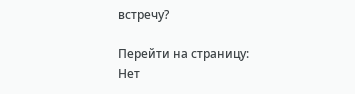встречу?

Перейти на страницу:
Нет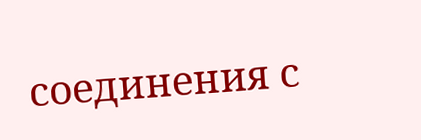соединения с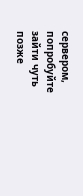сервером, попробуйте зайти чуть позже